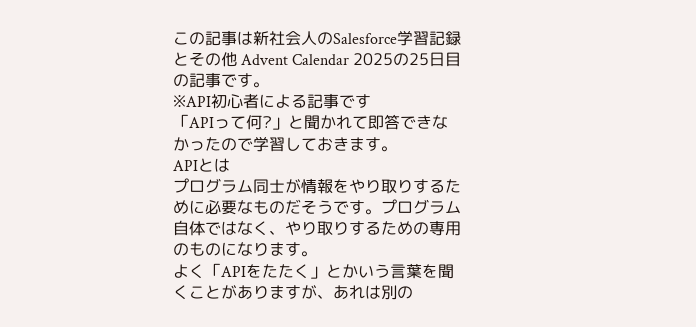この記事は新社会人のSalesforce学習記録とその他 Advent Calendar 2025の25日目の記事です。
※API初心者による記事です
「APIって何?」と聞かれて即答できなかったので学習しておきます。
APIとは
プログラム同士が情報をやり取りするために必要なものだそうです。プログラム自体ではなく、やり取りするための専用のものになります。
よく「APIをたたく」とかいう言葉を聞くことがありますが、あれは別の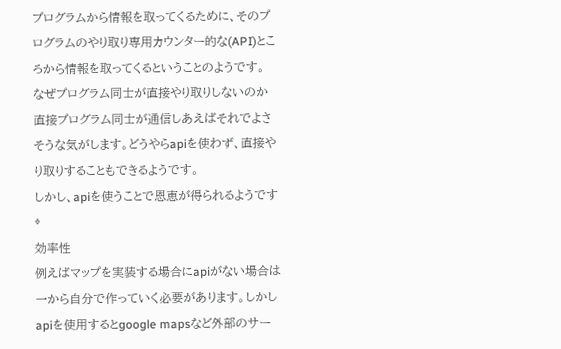プログラムから情報を取ってくるために、そのプログラムのやり取り専用カウンター的な(API)ところから情報を取ってくるということのようです。
なぜプログラム同士が直接やり取りしないのか
直接プログラム同士が通信しあえばそれでよさそうな気がします。どうやらapiを使わず、直接やり取りすることもできるようです。
しかし、apiを使うことで恩恵が得られるようです⇩
効率性
例えばマップを実装する場合にapiがない場合は一から自分で作っていく必要があります。しかしapiを使用するとgoogle mapsなど外部のサー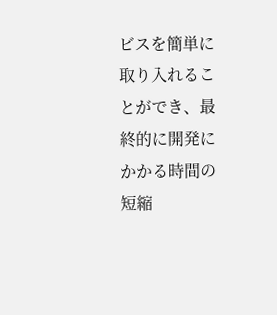ビスを簡単に取り入れることができ、最終的に開発にかかる時間の短縮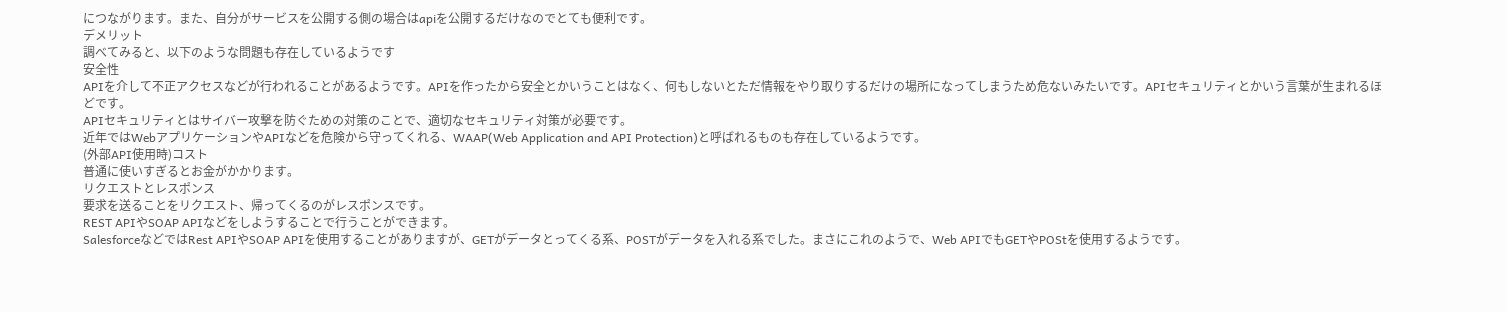につながります。また、自分がサービスを公開する側の場合はapiを公開するだけなのでとても便利です。
デメリット
調べてみると、以下のような問題も存在しているようです
安全性
APIを介して不正アクセスなどが行われることがあるようです。APIを作ったから安全とかいうことはなく、何もしないとただ情報をやり取りするだけの場所になってしまうため危ないみたいです。APIセキュリティとかいう言葉が生まれるほどです。
APIセキュリティとはサイバー攻撃を防ぐための対策のことで、適切なセキュリティ対策が必要です。
近年ではWebアプリケーションやAPIなどを危険から守ってくれる、WAAP(Web Application and API Protection)と呼ばれるものも存在しているようです。
(外部API使用時)コスト
普通に使いすぎるとお金がかかります。
リクエストとレスポンス
要求を送ることをリクエスト、帰ってくるのがレスポンスです。
REST APIやSOAP APIなどをしようすることで行うことができます。
SalesforceなどではRest APIやSOAP APIを使用することがありますが、GETがデータとってくる系、POSTがデータを入れる系でした。まさにこれのようで、Web APIでもGETやPOStを使用するようです。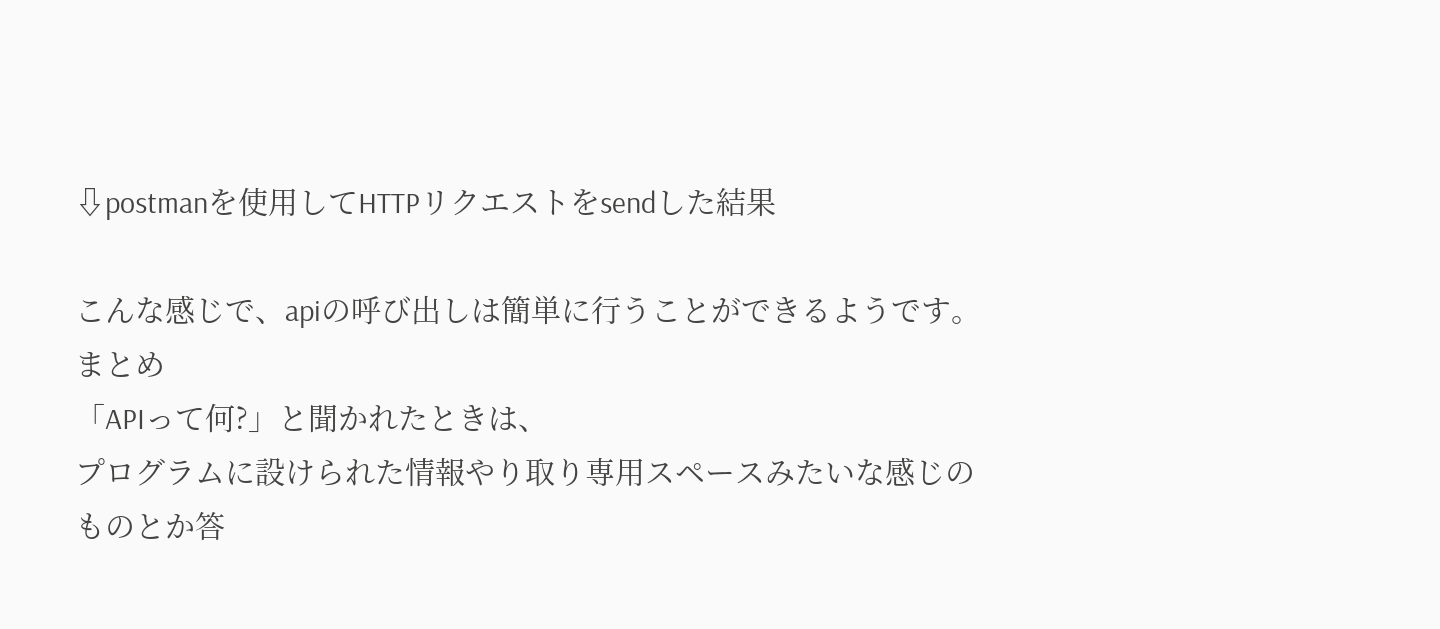⇩postmanを使用してHTTPリクエストをsendした結果

こんな感じで、apiの呼び出しは簡単に行うことができるようです。
まとめ
「APIって何?」と聞かれたときは、
プログラムに設けられた情報やり取り専用スペースみたいな感じのものとか答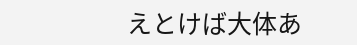えとけば大体あ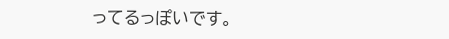ってるっぽいです。